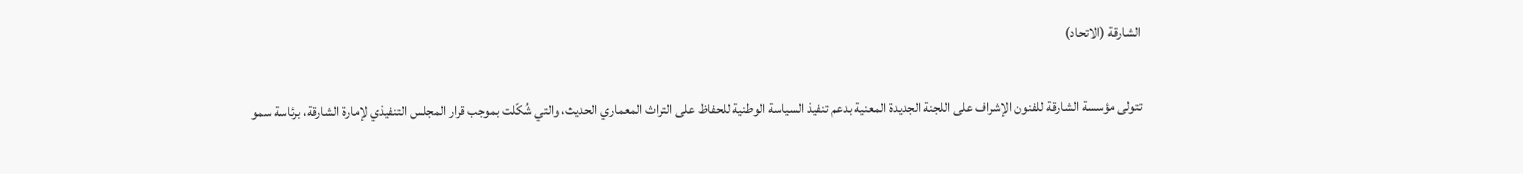الشارقة (الاتحاد)

تتولى مؤسسة الشارقة للفنون الإشراف على اللجنة الجديدة المعنية بدعم تنفيذ السياسة الوطنية للحفاظ على التراث المعماري الحديث، والتي شُكّلت بموجب قرار المجلس التنفيذي لإمارة الشارقة، برئاسة سمو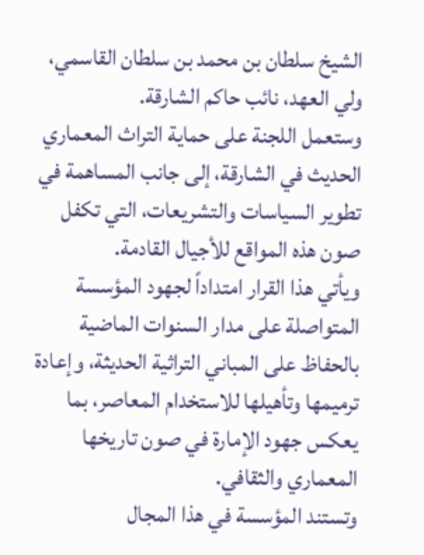الشيخ سلطان بن محمد بن سلطان القاسمي، ولي العهد، نائب حاكم الشارقة.
وستعمل اللجنة على حماية التراث المعماري الحديث في الشارقة، إلى جانب المساهمة في تطوير السياسات والتشريعات، التي تكفل صون هذه المواقع للأجيال القادمة.
ويأتي هذا القرار امتداداً لجهود المؤسسة المتواصلة على مدار السنوات الماضية بالحفاظ على المباني التراثية الحديثة، وإعادة ترميمها وتأهيلها للاستخدام المعاصر، بما يعكس جهود الإمارة في صون تاريخها المعماري والثقافي.
وتستند المؤسسة في هذا المجال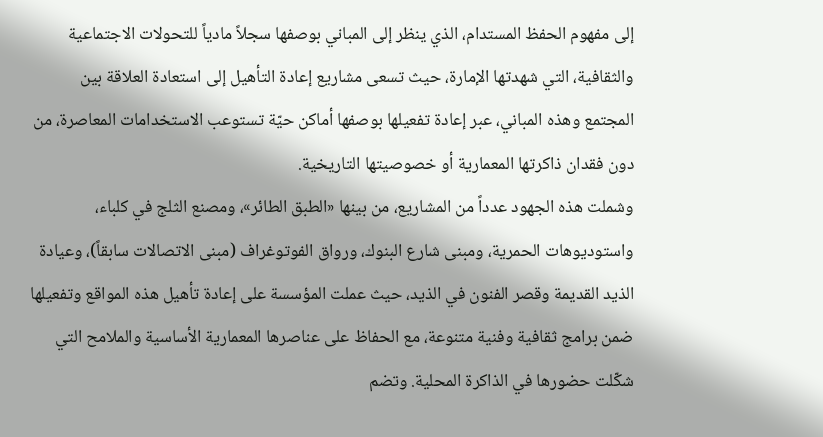إلى مفهوم الحفظ المستدام، الذي ينظر إلى المباني بوصفها سجلاً مادياً للتحولات الاجتماعية والثقافية، التي شهدتها الإمارة، حيث تسعى مشاريع إعادة التأهيل إلى استعادة العلاقة بين المجتمع وهذه المباني، عبر إعادة تفعيلها بوصفها أماكن حيّة تستوعب الاستخدامات المعاصرة، من دون فقدان ذاكرتها المعمارية أو خصوصيتها التاريخية.
وشملت هذه الجهود عدداً من المشاريع، من بينها «الطبق الطائر»، ومصنع الثلج في كلباء، واستوديوهات الحمرية، ومبنى شارع البنوك، ورواق الفوتوغراف (مبنى الاتصالات سابقاً)، وعيادة الذيد القديمة وقصر الفنون في الذيد، حيث عملت المؤسسة على إعادة تأهيل هذه المواقع وتفعيلها ضمن برامج ثقافية وفنية متنوعة، مع الحفاظ على عناصرها المعمارية الأساسية والملامح التي شكّلت حضورها في الذاكرة المحلية. وتضم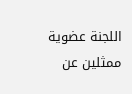اللجنة عضوية ممثلين عن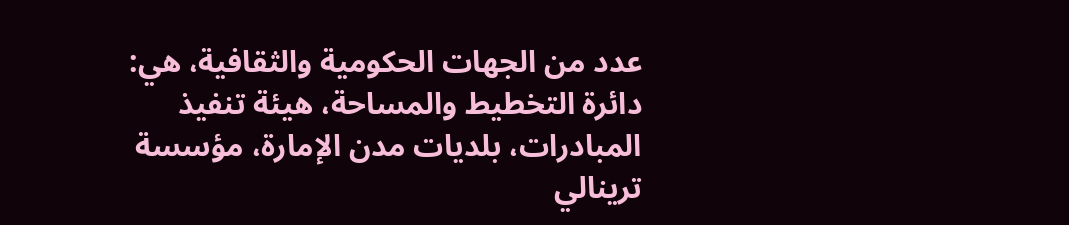عدد من الجهات الحكومية والثقافية، هي: دائرة التخطيط والمساحة، هيئة تنفيذ المبادرات، بلديات مدن الإمارة، مؤسسة ترينالي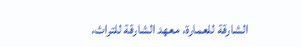الشارقة للعمارة، معهد الشارقة للتراث،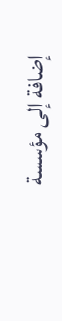إضافة إلى مؤسسة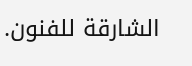الشارقة للفنون.